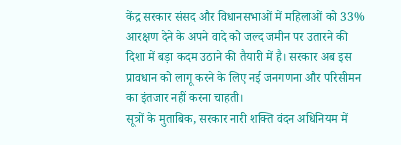केंद्र सरकार संसद और विधानसभाओं में महिलाओं को 33% आरक्षण देने के अपने वादे को जल्द जमीन पर उतारने की दिशा में बड़ा कदम उठाने की तैयारी में है। सरकार अब इस प्रावधान को लागू करने के लिए नई जनगणना और परिसीमन का इंतजार नहीं करना चाहती।
सूत्रों के मुताबिक, सरकार नारी शक्ति वंदन अधिनियम में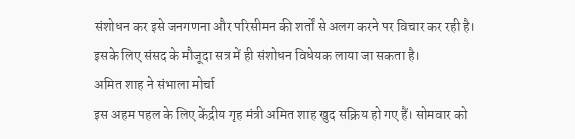संशोधन कर इसे जनगणना और परिसीमन की शर्तों से अलग करने पर विचार कर रही है। इसके लिए संसद के मौजूदा सत्र में ही संशोधन विधेयक लाया जा सकता है।
अमित शाह ने संभाला मोर्चा
इस अहम पहल के लिए केंद्रीय गृह मंत्री अमित शाह खुद सक्रिय हो गए हैं। सोमवार को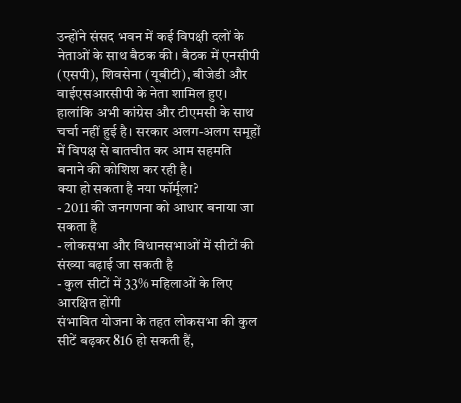उन्होंने संसद भवन में कई विपक्षी दलों के नेताओं के साथ बैठक की। बैठक में एनसीपी (एसपी), शिवसेना (यूबीटी), बीजेडी और वाईएसआरसीपी के नेता शामिल हुए। हालांकि अभी कांग्रेस और टीएमसी के साथ चर्चा नहीं हुई है। सरकार अलग-अलग समूहों में विपक्ष से बातचीत कर आम सहमति बनाने की कोशिश कर रही है।
क्या हो सकता है नया फॉर्मूला?
- 2011 की जनगणना को आधार बनाया जा सकता है
- लोकसभा और विधानसभाओं में सीटों की संख्या बढ़ाई जा सकती है
- कुल सीटों में 33% महिलाओं के लिए आरक्षित होंगी
संभावित योजना के तहत लोकसभा की कुल सीटें बढ़कर 816 हो सकती हैं,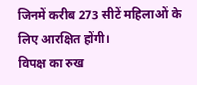जिनमें करीब 273 सीटें महिलाओं के लिए आरक्षित होंगी।
विपक्ष का रुख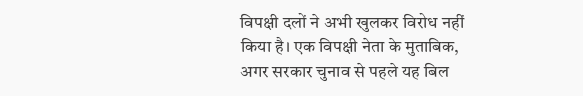विपक्षी दलों ने अभी खुलकर विरोध नहीं किया है। एक विपक्षी नेता के मुताबिक, अगर सरकार चुनाव से पहले यह बिल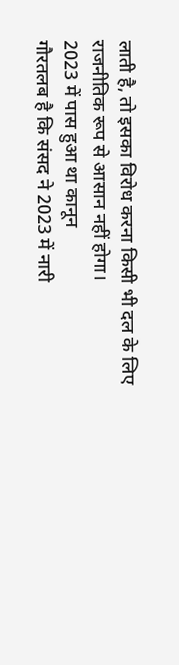लाती है, तो इसका विरोध करना किसी भी दल के लिए राजनीतिक रूप से आसान नहीं होगा।
2023 में पास हुआ था कानून
गौरतलब है कि संसद ने 2023 में नारी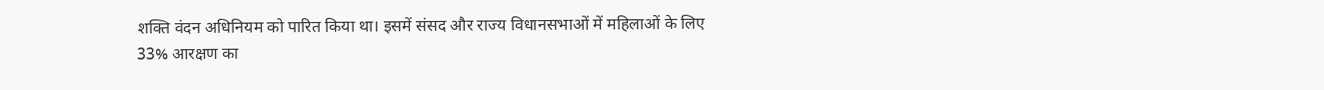शक्ति वंदन अधिनियम को पारित किया था। इसमें संसद और राज्य विधानसभाओं में महिलाओं के लिए 33% आरक्षण का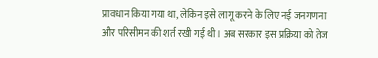प्रावधान किया गया था, लेकिन इसे लागू करने के लिए नई जनगणना और परिसीमन की शर्त रखी गई थी। अब सरकार इस प्रक्रिया को तेज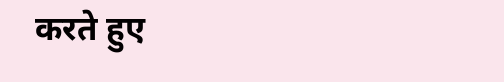करते हुए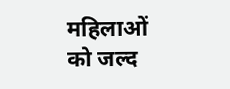महिलाओं को जल्द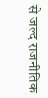से जल्द राजनीतिक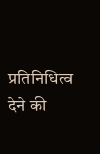प्रतिनिधित्व देने की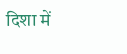दिशा में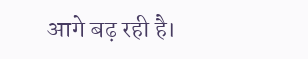आगे बढ़ रही है।